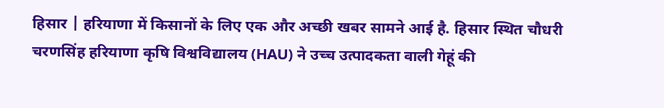हिसार | हरियाणा में किसानों के लिए एक और अच्छी खबर सामने आई है. हिसार स्थित चौधरी चरणसिंह हरियाणा कृषि विश्वविद्यालय (HAU) ने उच्च उत्पादकता वाली गेहूं की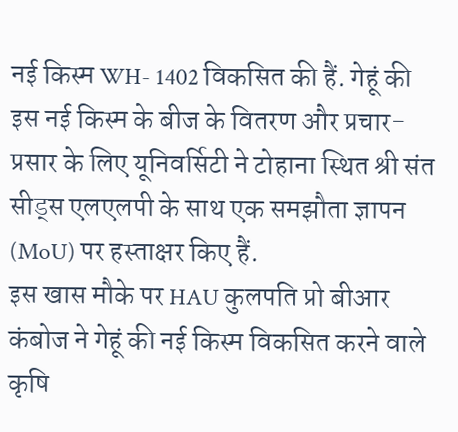नई किस्म WH- 1402 विकसित की हैं. गेहूं की इस नई किस्म के बीज के वितरण और प्रचार- प्रसार के लिए यूनिवर्सिटी ने टोहाना स्थित श्री संत सीड्स एलएलपी के साथ एक समझौता ज्ञापन (MoU) पर हस्ताक्षर किए हैं.
इस खास मौके पर HAU कुलपति प्रो बीआर कंबोज ने गेहूं की नई किस्म विकसित करने वाले कृषि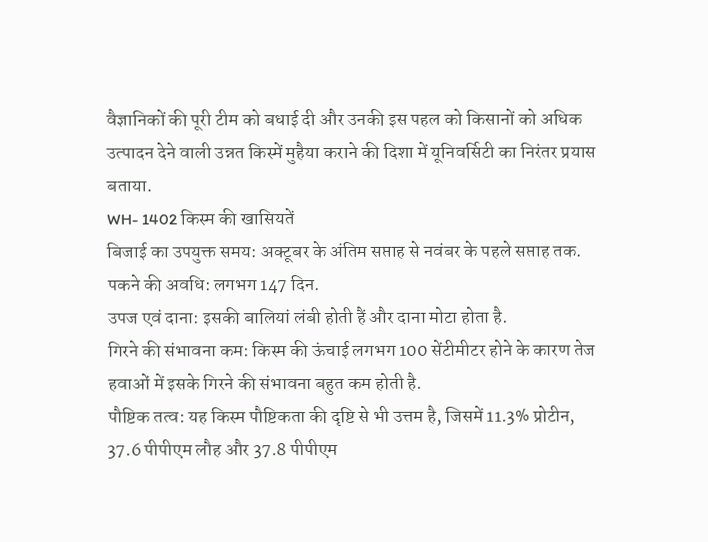वैज्ञानिकों की पूरी टीम को बधाई दी और उनकी इस पहल को किसानों को अधिक उत्पादन देने वाली उन्नत किस्में मुहैया कराने की दिशा में यूनिवर्सिटी का निरंतर प्रयास बताया.
WH- 1402 किस्म की खासियतें
बिजाई का उपयुक्त समय: अक्टूबर के अंतिम सप्ताह से नवंबर के पहले सप्ताह तक.
पकने की अवधि: लगभग 147 दिन.
उपज एवं दाना: इसकी बालियां लंबी होती हैं और दाना मोटा होता है.
गिरने की संभावना कम: किस्म की ऊंचाई लगभग 100 सेंटीमीटर होने के कारण तेज हवाओं में इसके गिरने की संभावना बहुत कम होती है.
पौष्टिक तत्व: यह किस्म पौष्टिकता की दृष्टि से भी उत्तम है, जिसमें 11.3% प्रोटीन, 37.6 पीपीएम लौह और 37.8 पीपीएम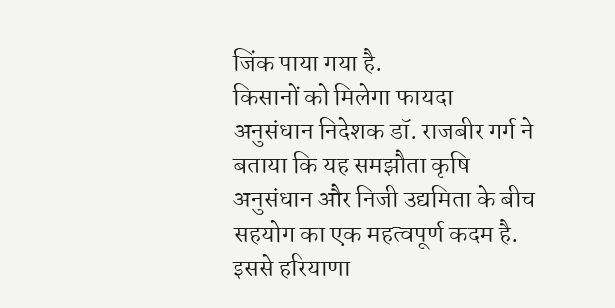जिंक पाया गया है.
किसानों को मिलेगा फायदा
अनुसंधान निदेशक डॉ. राजबीर गर्ग ने बताया कि यह समझौता कृषि अनुसंधान और निजी उद्यमिता के बीच सहयोग का एक महत्वपूर्ण कदम है. इससे हरियाणा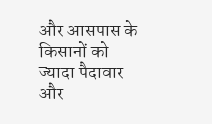और आसपास के किसानों को ज्यादा पैदावार और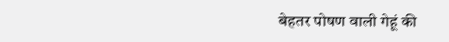बेहतर पोषण वाली गेहूं की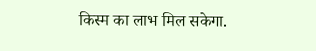किस्म का लाभ मिल सकेगा.